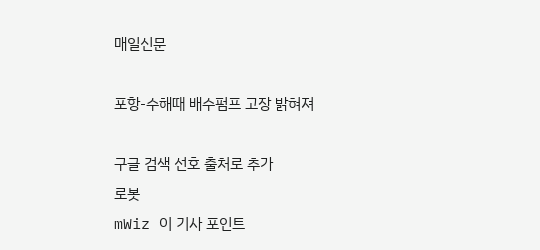매일신문

포항-수해때 배수펌프 고장 밝혀져

구글 검색 선호 출처로 추가
로봇
mWiz 이 기사 포인트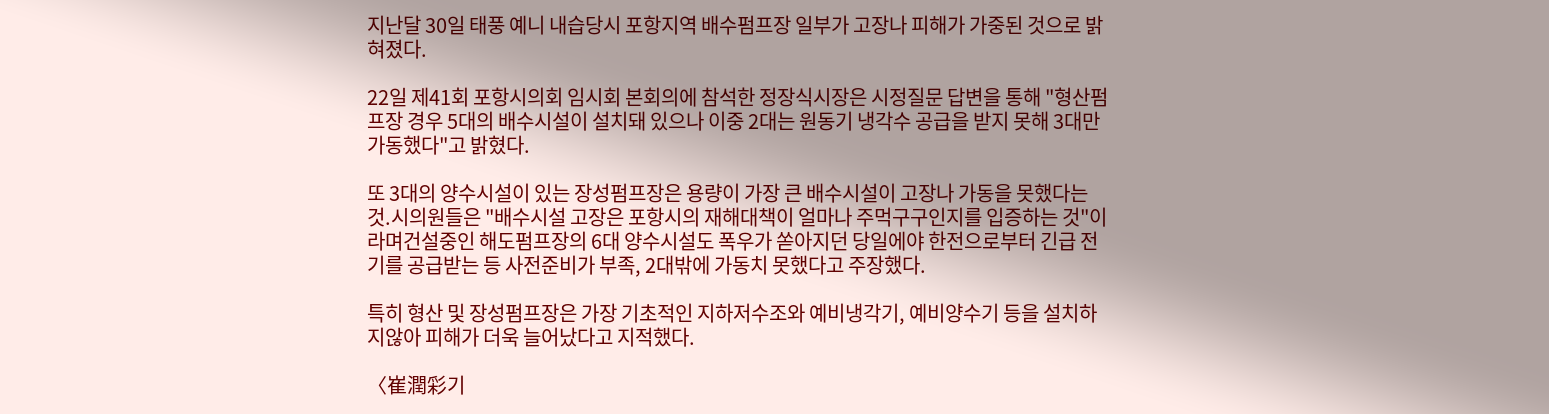지난달 30일 태풍 예니 내습당시 포항지역 배수펌프장 일부가 고장나 피해가 가중된 것으로 밝혀졌다.

22일 제41회 포항시의회 임시회 본회의에 참석한 정장식시장은 시정질문 답변을 통해 "형산펌프장 경우 5대의 배수시설이 설치돼 있으나 이중 2대는 원동기 냉각수 공급을 받지 못해 3대만 가동했다"고 밝혔다.

또 3대의 양수시설이 있는 장성펌프장은 용량이 가장 큰 배수시설이 고장나 가동을 못했다는 것.시의원들은 "배수시설 고장은 포항시의 재해대책이 얼마나 주먹구구인지를 입증하는 것"이라며건설중인 해도펌프장의 6대 양수시설도 폭우가 쏟아지던 당일에야 한전으로부터 긴급 전기를 공급받는 등 사전준비가 부족, 2대밖에 가동치 못했다고 주장했다.

특히 형산 및 장성펌프장은 가장 기초적인 지하저수조와 예비냉각기, 예비양수기 등을 설치하지않아 피해가 더욱 늘어났다고 지적했다.

〈崔潤彩기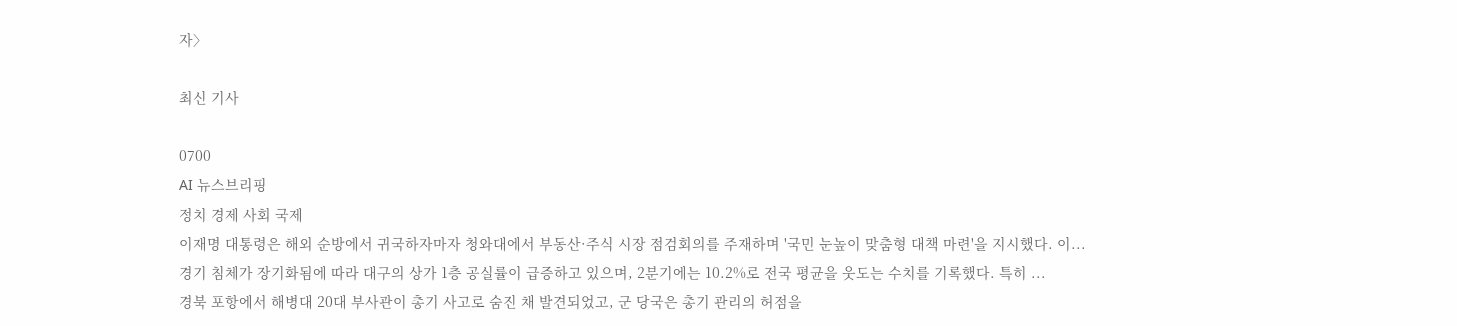자〉

최신 기사

0700
AI 뉴스브리핑
정치 경제 사회 국제
이재명 대통령은 해외 순방에서 귀국하자마자 청와대에서 부동산·주식 시장 점검회의를 주재하며 '국민 눈높이 맞춤형 대책 마련'을 지시했다. 이...
경기 침체가 장기화됨에 따라 대구의 상가 1층 공실률이 급증하고 있으며, 2분기에는 10.2%로 전국 평균을 웃도는 수치를 기록했다. 특히 ...
경북 포항에서 해병대 20대 부사관이 총기 사고로 숨진 채 발견되었고, 군 당국은 총기 관리의 허점을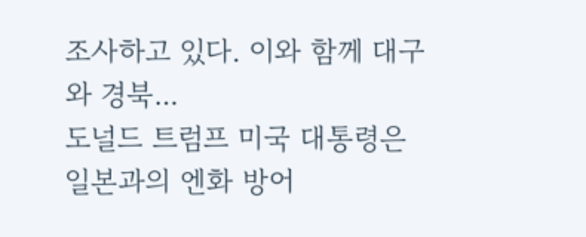조사하고 있다. 이와 함께 대구와 경북...
도널드 트럼프 미국 대통령은 일본과의 엔화 방어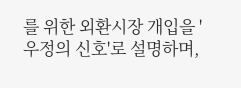를 위한 외환시장 개입을 '우정의 신호'로 설명하며,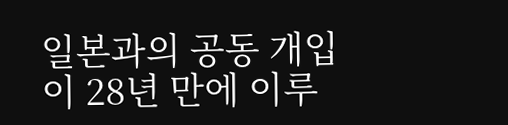일본과의 공동 개입이 28년 만에 이루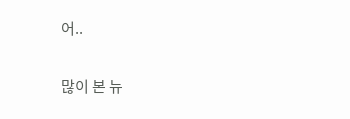어..

많이 본 뉴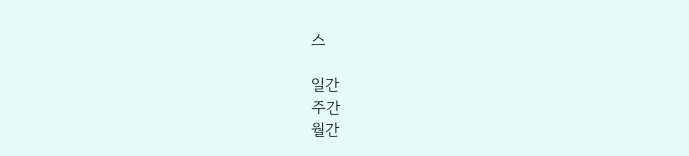스

일간
주간
월간